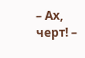– Ах, черт! –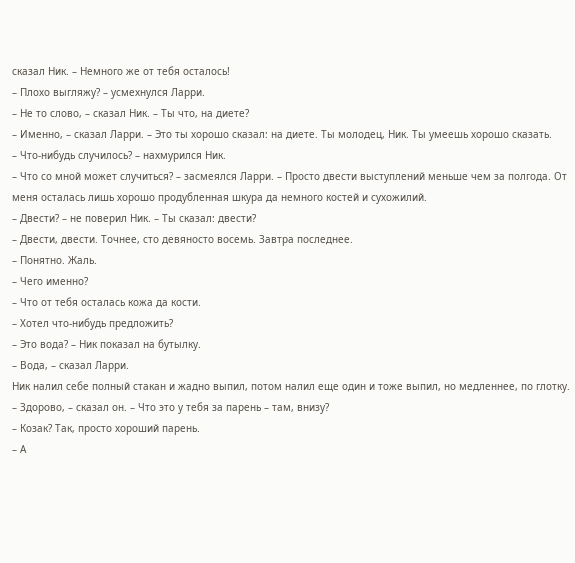сказал Ник. – Немного же от тебя осталось!
– Плохо выгляжу? – усмехнулся Ларри.
– Не то слово, – сказал Ник. – Ты что, на диете?
– Именно, – сказал Ларри. – Это ты хорошо сказал: на диете. Ты молодец, Ник. Ты умеешь хорошо сказать.
– Что-нибудь случилось? – нахмурился Ник.
– Что со мной может случиться? – засмеялся Ларри. – Просто двести выступлений меньше чем за полгода. От меня осталась лишь хорошо продубленная шкура да немного костей и сухожилий.
– Двести? – не поверил Ник. – Ты сказал: двести?
– Двести, двести. Точнее, сто девяносто восемь. Завтра последнее.
– Понятно. Жаль.
– Чего именно?
– Что от тебя осталась кожа да кости.
– Хотел что-нибудь предложить?
– Это вода? – Ник показал на бутылку.
– Вода, – сказал Ларри.
Ник налил себе полный стакан и жадно выпил, потом налил еще один и тоже выпил, но медленнее, по глотку.
– Здорово, – сказал он. – Что это у тебя за парень – там, внизу?
– Козак? Так, просто хороший парень.
– А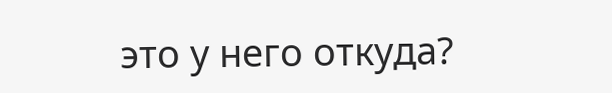это у него откуда?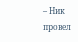– Ник провел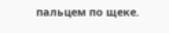пальцем по щеке.